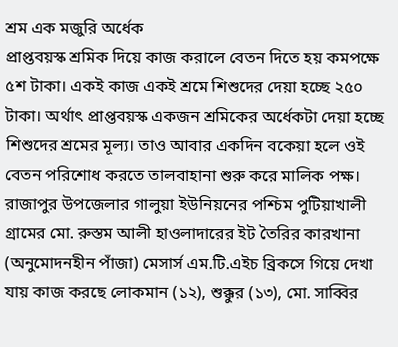শ্রম এক মজুরি অর্ধেক
প্রাপ্তবয়স্ক শ্রমিক দিয়ে কাজ করালে বেতন দিতে হয় কমপক্ষে ৫শ টাকা। একই কাজ একই শ্রমে শিশুদের দেয়া হচ্ছে ২৫০ টাকা। অর্থাৎ প্রাপ্তবয়স্ক একজন শ্রমিকের অর্ধেকটা দেয়া হচ্ছে শিশুদের শ্রমের মূল্য। তাও আবার একদিন বকেয়া হলে ওই বেতন পরিশোধ করতে তালবাহানা শুরু করে মালিক পক্ষ।
রাজাপুর উপজেলার গালুয়া ইউনিয়নের পশ্চিম পুটিয়াখালী গ্রামের মো. রুস্তম আলী হাওলাদারের ইট তৈরির কারখানা (অনুমোদনহীন পাঁজা) মেসার্স এম.টি.এইচ ব্রিকসে গিয়ে দেখা যায় কাজ করছে লোকমান (১২), শুক্কুর (১৩), মো. সাব্বির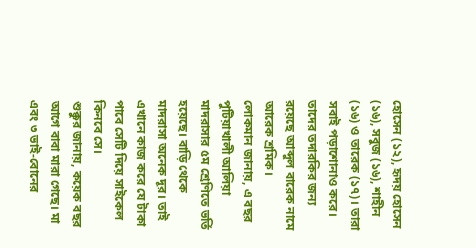হোসেন (১২), হৃদয় হোসেন (১৬), সবুজ (১৬), শাহীন (১৬) ও তারেক (১৭)। তারা সবাই পড়াশোনাও করে। তাদের তদারকির জন্য রয়েছে আব্দুল বারেক নামে আরেক শ্রমিক।
লোকমান জানায়, এ বছর পুটিয়াখালী আলিয়া মাদরাসার ৫ম শ্রেণিতে ভর্তি হয়েছে। বাড়ি থেকে মাদরাসা অনেক দূর। তাই এখানে কাজ করে যে টাকা পাবে সেটি দিয়ে সাইকেল কিনবে সে।
শুক্কুর জানায়, কয়েক বছর আগে বাবা মারা গেছে। মা এবং ৩ ভাই-বোনের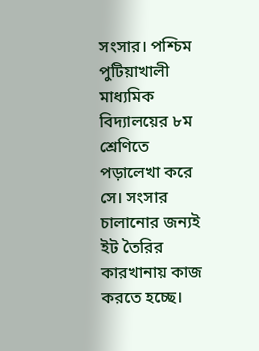সংসার। পশ্চিম পুটিয়াখালী মাধ্যমিক বিদ্যালয়ের ৮ম শ্রেণিতে পড়ালেখা করে সে। সংসার চালানোর জন্যই ইট তৈরির কারখানায় কাজ করতে হচ্ছে।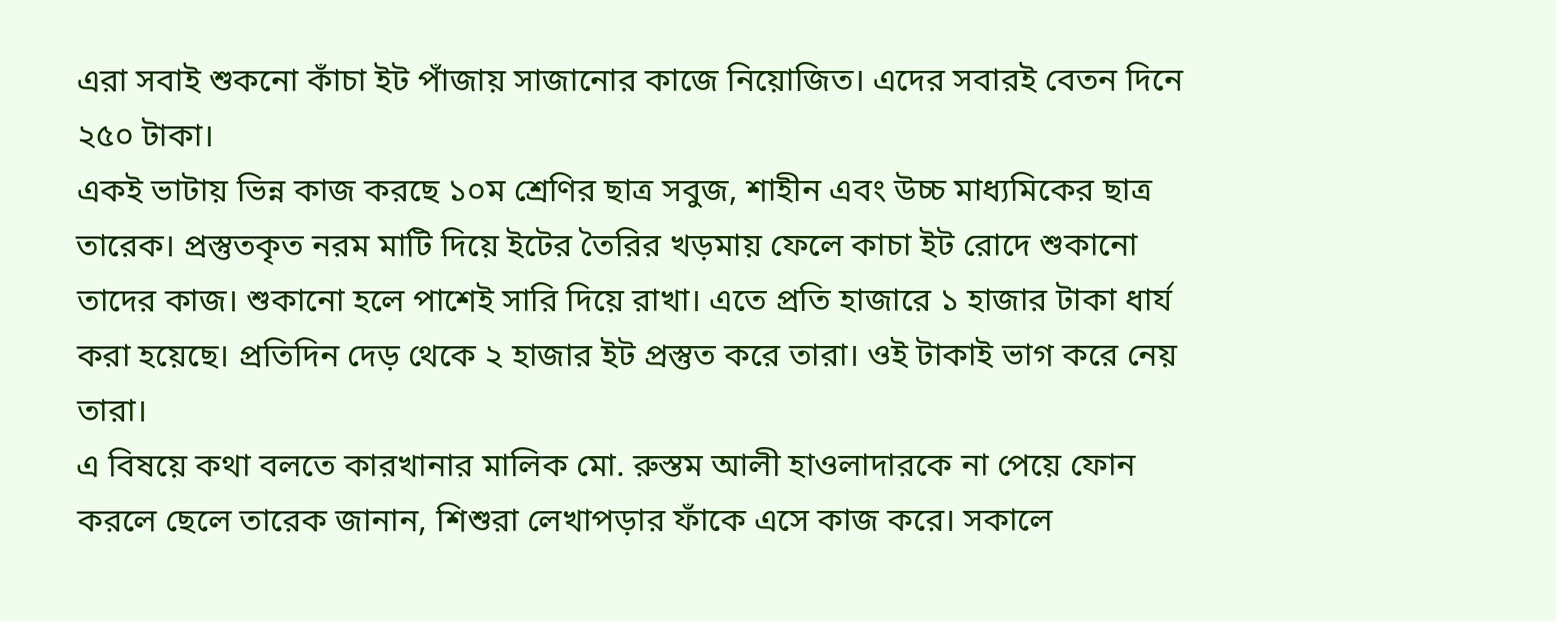এরা সবাই শুকনো কাঁচা ইট পাঁজায় সাজানোর কাজে নিয়োজিত। এদের সবারই বেতন দিনে ২৫০ টাকা।
একই ভাটায় ভিন্ন কাজ করছে ১০ম শ্রেণির ছাত্র সবুজ, শাহীন এবং উচ্চ মাধ্যমিকের ছাত্র তারেক। প্রস্তুতকৃত নরম মাটি দিয়ে ইটের তৈরির খড়মায় ফেলে কাচা ইট রোদে শুকানো তাদের কাজ। শুকানো হলে পাশেই সারি দিয়ে রাখা। এতে প্রতি হাজারে ১ হাজার টাকা ধার্য করা হয়েছে। প্রতিদিন দেড় থেকে ২ হাজার ইট প্রস্তুত করে তারা। ওই টাকাই ভাগ করে নেয় তারা।
এ বিষয়ে কথা বলতে কারখানার মালিক মো. রুস্তম আলী হাওলাদারকে না পেয়ে ফোন করলে ছেলে তারেক জানান, শিশুরা লেখাপড়ার ফাঁকে এসে কাজ করে। সকালে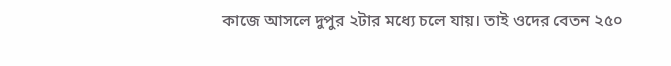কাজে আসলে দুপুর ২টার মধ্যে চলে যায়। তাই ওদের বেতন ২৫০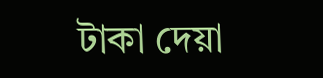টাকা দেয়া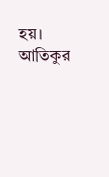হয়।
আতিকুর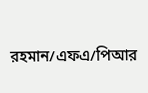রহমান/এফএ/পিআর